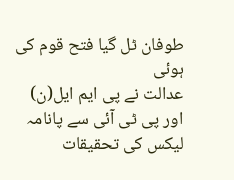طوفان ٹل گیا فتح قوم کی ہوئی
عدالت نے پی ایم ایل(ن) اور پی ٹی آئی سے پانامہ لیکس کی تحقیقات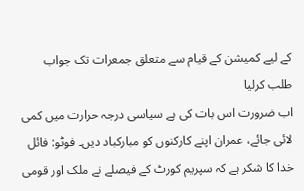کے لیے کمیشن کے قیام سے متعلق جمعرات تک جواب طلب کرلیا
اب ضرورت اس بات کی ہے سیاسی درجہ حرارت میں کمی لائی جائے، عمران اپنے کارکنوں کو مبارکباد دیں۔ فوٹو: فائل
خدا کا شکر ہے کہ سپریم کورٹ کے فیصلے نے ملک اور قومی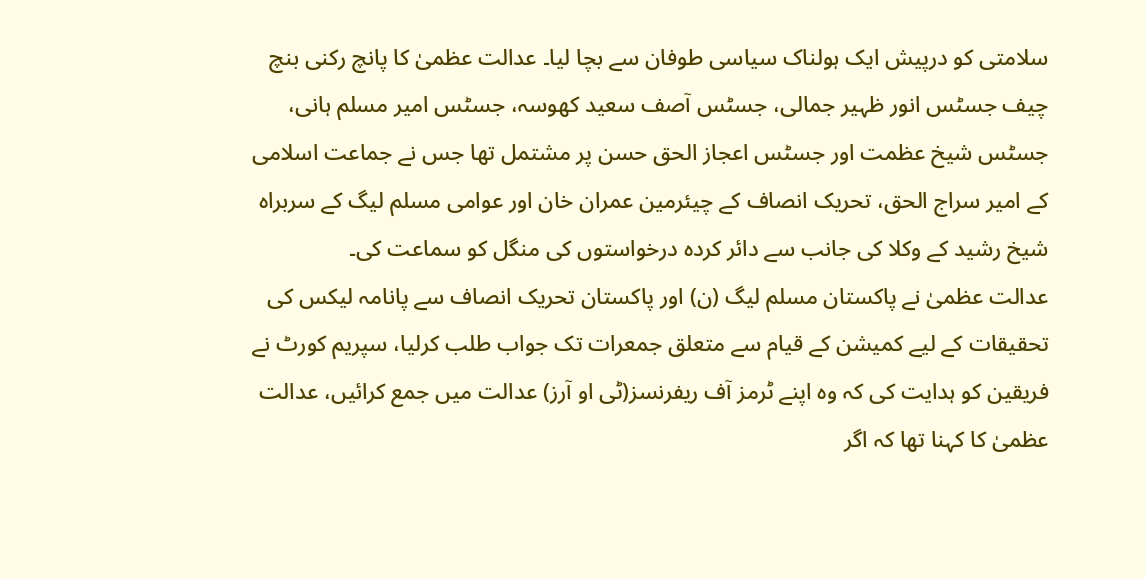سلامتی کو درپیش ایک ہولناک سیاسی طوفان سے بچا لیا۔ عدالت عظمیٰ کا پانچ رکنی بنچ چیف جسٹس انور ظہیر جمالی، جسٹس آصف سعید کھوسہ، جسٹس امیر مسلم ہانی، جسٹس شیخ عظمت اور جسٹس اعجاز الحق حسن پر مشتمل تھا جس نے جماعت اسلامی کے امیر سراج الحق، تحریک انصاف کے چیئرمین عمران خان اور عوامی مسلم لیگ کے سربراہ شیخ رشید کے وکلا کی جانب سے دائر کردہ درخواستوں کی منگل کو سماعت کی۔
عدالت عظمیٰ نے پاکستان مسلم لیگ (ن) اور پاکستان تحریک انصاف سے پانامہ لیکس کی تحقیقات کے لیے کمیشن کے قیام سے متعلق جمعرات تک جواب طلب کرلیا، سپریم کورٹ نے فریقین کو ہدایت کی کہ وہ اپنے ٹرمز آف ریفرنسز(ٹی او آرز) عدالت میں جمع کرائیں، عدالت عظمیٰ کا کہنا تھا کہ اگر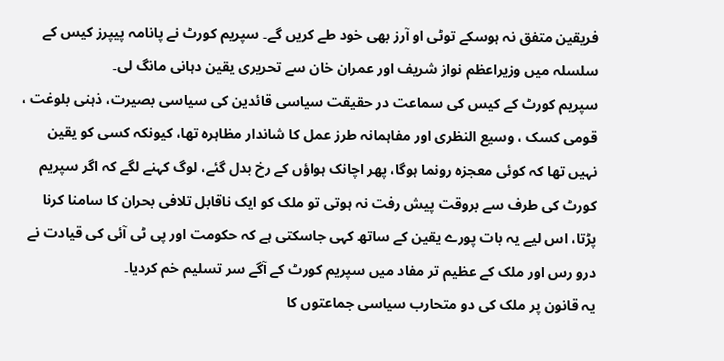فریقین متفق نہ ہوسکے توٹی او آرز بھی خود طے کریں گے۔ سپریم کورٹ نے پانامہ پیپرز کیس کے سلسلہ میں وزیراعظم نواز شریف اور عمران خان سے تحریری یقین دہانی مانگ لی۔
سپریم کورٹ کے کیس کی سماعت در حقیقت سیاسی قائدین کی سیاسی بصیرت، ذہنی بلوغت ، قومی کسک ، وسیع النظری اور مفاہمانہ طرز عمل کا شاندار مظاہرہ تھا، کیونکہ کسی کو یقین نہیں تھا کہ کوئی معجزہ رونما ہوگا، پھر اچانک ہواؤں کے رخ بدل گئے، لوگ کہنے لگے کہ اگر سپریم کورٹ کی طرف سے بروقت پیش رفت نہ ہوتی تو ملک کو ایک ناقابل تلافی بحران کا سامنا کرنا پڑتا، اس لیے یہ بات پورے یقین کے ساتھ کہی جاسکتی ہے کہ حکومت اور پی ٹی آئی کی قیادت نے درو رس اور ملک کے عظیم تر مفاد میں سپریم کورٹ کے آگے سر تسلیم خم کردیا۔
یہ قانون پر ملک کی دو متحارب سیاسی جماعتوں کا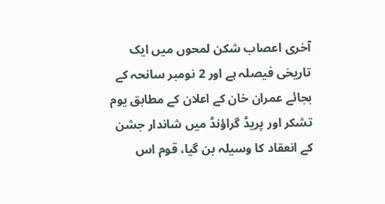آخری اعصاب شکن لمحوں میں ایک تاریخی فیصلہ ہے اور 2 نومبر سانحہ کے بجائے عمران خان کے اعلان کے مطابق یوم تشکر اور پریڈ گراؤنڈ میں شاندار جشن کے انعقاد کا وسیلہ بن گیا، قوم اس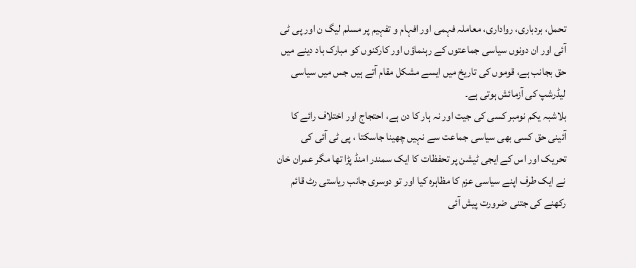تحمل، بردباری، رواداری، معاملہ فہمی اور افہام و تفہیم پر مسلم لیگ ن اور پی ٹی آئی اور ان دونوں سیاسی جماعتوں کے رہنماؤں اور کارکنوں کو مبارک باد دینے میں حق بجانب ہے، قوموں کی تاریخ میں ایسے مشکل مقام آتے ہیں جس میں سیاسی لیڈرشپ کی آزمائش ہوتی ہے۔
بلاشبہ یکم نومبر کسی کی جیت اور نہ ہار کا دن ہے، احتجاج اور اختلاف رائے کا آئینی حق کسی بھی سیاسی جماعت سے نہیں چھینا جاسکتا ، پی ٹی آئی کی تحریک اور اس کے ایجی ٹیشن پر تحفظات کا ایک سمندر امنڈ پڑا تھا مگر عمران خان نے ایک طرف اپنے سیاسی عزم کا مظاہرہ کیا اور تو دوسری جانب ریاستی رٹ قائم رکھنے کی جتنی ضرورت پیش آئی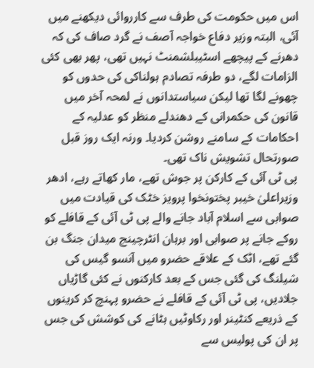اس میں حکومت کی طرف سے کارروائی دیکھنے میں آئی، البتہ وزیر دفاع خواجہ آصف نے گرد صاف کی کہ دھرنے کے پیچھے اسٹیبلشمنٹ نہیں تھی، پھر بھی کئی الزامات لگے، دو طرفہ تصادم ہولناکی کی حدوں کو چھونے لگا تھا لیکن سیاستدانوں نے لمحہ آخر میں قانون کی حکمرانی کے دھندلے منظر کو عدلیہ کے احکامات کے سامنے روشن کردیا۔ ورنہ ایک روز قبل صورتحال تشویش ناک تھی۔
پی ٹی آئی کے کارکن پر جوش تھے، مار کھاتے رہے، ادھر وزیراعلیٰ خیبر پختونخوا پرویز خٹک کی قیادت میں صوابی سے اسلام آباد جانے والے پی ٹی آئی کے قافلے کو روکے جانے پر صوابی اور برہان انٹرچینج میدان جنگ بن گئے تھے، اٹک کے علاقے حضرو میں آنسو گیس کی شیلنگ کی گئی جس کے بعد کارکنوں نے کئی گاڑیاں جلادیں، پی ٹی آئی کے قافلے نے حضرو پہنچ کر کرینوں کے ذریعے کنٹینر اور رکاوٹیں ہٹانے کی کوشش کی جس پر ان کی پولیس سے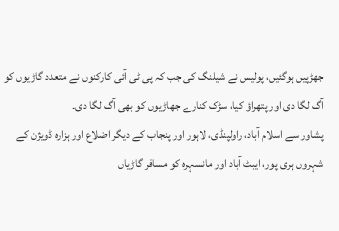جھڑپیں ہوگئیں، پولیس نے شیلنگ کی جب کہ پی ٹی آئی کارکنوں نے متعدد گاڑیوں کو آگ لگا دی اور پتھراؤ کیا، سڑک کنارے جھاڑیوں کو بھی آگ لگا دی۔
پشاور سے اسلام آباد، راولپنڈی، لاہور اور پنجاب کے دیگر اضلاع اور ہزارہ ڈویژن کے شہروں ہری پور، ایبٹ آباد اور مانسہرہ کو مسافر گاڑیاں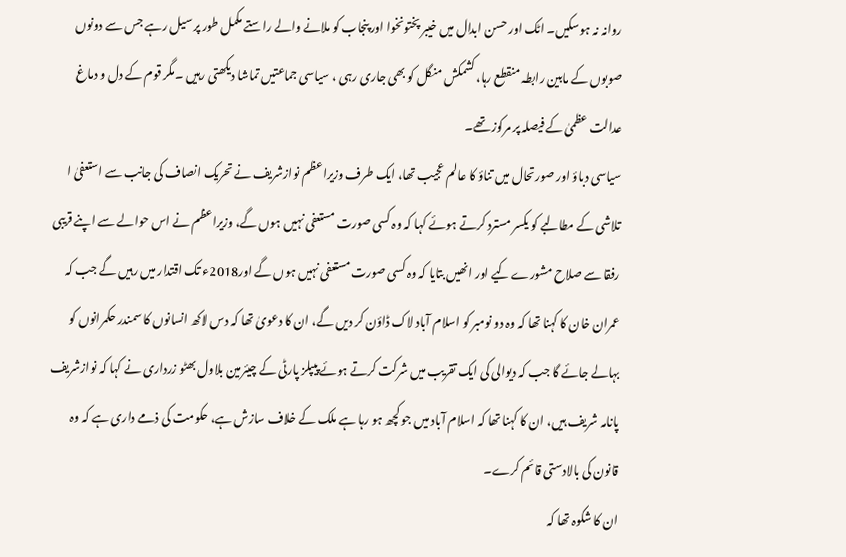روانہ نہ ہوسکیں۔ اٹک اور حسن ابدال میں خیبر پختونخوا اور پنجاب کو ملانے والے راستے مکمل طور پر سیل رہے جس سے دونوں صوبوں کے مابین رابطہ منقطع رہا، کشمکش منگل کو بھی جاری رہی ، سیاسی جماعتیں تماشا دیکھتی رہیں ۔مگر قوم کے دل و دماغ عدالت عظمیٰ کے فیصلہ پر مرکوز تھے۔
سیاسی دباؤ اور صورتحال میں تناؤ کا عالم عجیب تھا، ایک طرف وزیراعظم نوازشریف نے تحریک انصاف کی جانب سے استعفیٰ ا تلاشی کے مطالبے کو یکسر مسترد کرتے ہوئے کہا کہ وہ کسی صورت مستعفی نہیں ہوں گے، وزیراعظم نے اس حوالے سے اپنے قریبی رفقا سے صلاح مشورے کیے اور انھیں بتایا کہ وہ کسی صورت مستعفی نہیں ہوں گے اور2018ء تک اقتدار میں رہیں گے جب کہ عمران خان کا کہنا تھا کہ وہ دو نومبر کو اسلام آباد لاک ڈاؤن کر دیں گے، ان کا دعویٰ تھا کہ دس لاکھ انسانوں کا سمندر حکمرانوں کو بہالے جائے گا جب کہ دیوالی کی ایک تقریب میں شرکت کرتے ہوئے پیپلز پارٹی کے چیئرمین بلاول بھٹو زرداری نے کہا کہ نوازشریف پانامہ شریف ہیں، ان کا کہنا تھا کہ اسلام آباد میں جو کچھ ہو رہا ہے ملک کے خلاف سازش ہے، حکومت کی ذمے داری ہے کہ وہ قانون کی بالادستی قائم کرے۔
ان کا شکوہ تھا کہ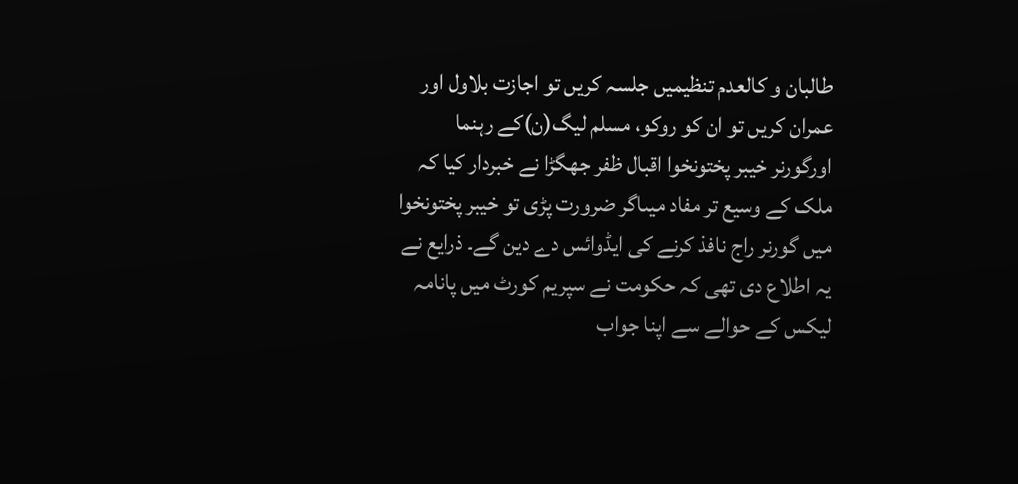طالبان و کالعدم تنظیمیں جلسہ کریں تو اجازت بلاول اور عمران کریں تو ان کو روکو، مسلم لیگ(ن)کے رہنما اورگورنر خیبر پختونخوا اقبال ظفر جھگڑا نے خبردار کیا کہ ملک کے وسیع تر مفاد میںاگر ضرورت پڑی تو خیبر پختونخوا میں گورنر راج نافذ کرنے کی ایڈوائس دے دین گے۔ ذرایع نے یہ اطلاع دی تھی کہ حکومت نے سپریم کورٹ میں پانامہ لیکس کے حوالے سے اپنا جواب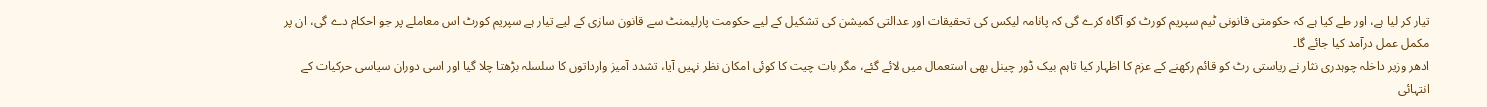تیار کر لیا ہے، اور طے کیا ہے کہ حکومتی قانونی ٹیم سپریم کورٹ کو آگاہ کرے گی کہ پانامہ لیکس کی تحقیقات اور عدالتی کمیشن کی تشکیل کے لیے حکومت پارلیمنٹ سے قانون سازی کے لیے تیار ہے سپریم کورٹ اس معاملے پر جو احکام دے گی، ان پر مکمل عمل درآمد کیا جائے گا۔
ادھر وزیر داخلہ چوہدری نثار نے ریاستی رٹ کو قائم رکھنے کے عزم کا اظہار کیا تاہم بیک ڈور چینل بھی استعمال میں لائے گئے، مگر بات چیت کا کوئی امکان نظر نہیں آیا، تشدد آمیز وارداتوں کا سلسلہ بڑھتا چلا گیا اور اسی دوران سیاسی حرکیات کے انتہائی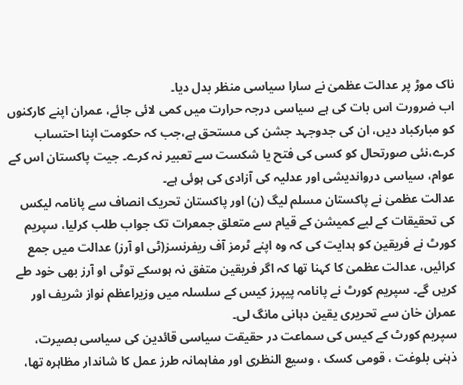ناک موڑ پر عدالت عظمیٰ نے سارا سیاسی منظر بدل دیا۔
اب ضرورت اس بات کی ہے سیاسی درجہ حرارت میں کمی لائی جائے، عمران اپنے کارکنوں کو مبارکباد دیں، ان کی جدوجہد جشن کی مستحق ہے،جب کہ حکومت اپنا احتساب کرے،نئی صورتحال کو کسی کی فتح یا شکست سے تعبیر نہ کرے۔ جیت پاکستان اس کے عوام، سیاسی درواندیشی اور عدلیہ کی آزادی کی ہوئی ہے۔
عدالت عظمیٰ نے پاکستان مسلم لیگ (ن) اور پاکستان تحریک انصاف سے پانامہ لیکس کی تحقیقات کے لیے کمیشن کے قیام سے متعلق جمعرات تک جواب طلب کرلیا، سپریم کورٹ نے فریقین کو ہدایت کی کہ وہ اپنے ٹرمز آف ریفرنسز(ٹی او آرز) عدالت میں جمع کرائیں، عدالت عظمیٰ کا کہنا تھا کہ اگر فریقین متفق نہ ہوسکے توٹی او آرز بھی خود طے کریں گے۔ سپریم کورٹ نے پانامہ پیپرز کیس کے سلسلہ میں وزیراعظم نواز شریف اور عمران خان سے تحریری یقین دہانی مانگ لی۔
سپریم کورٹ کے کیس کی سماعت در حقیقت سیاسی قائدین کی سیاسی بصیرت، ذہنی بلوغت ، قومی کسک ، وسیع النظری اور مفاہمانہ طرز عمل کا شاندار مظاہرہ تھا،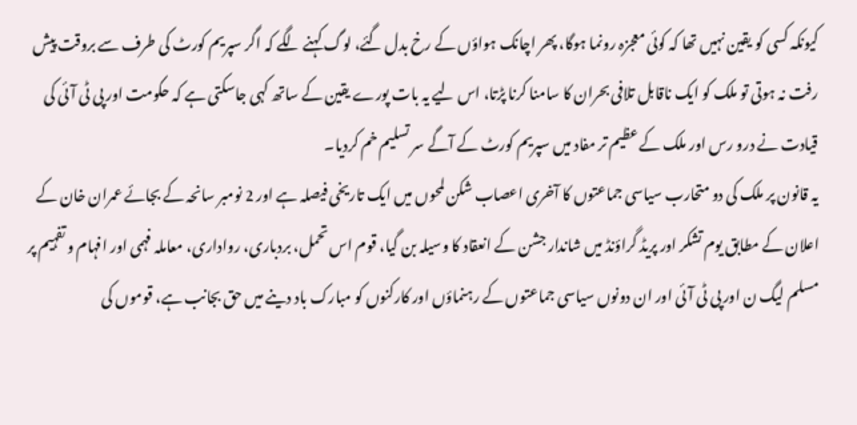کیونکہ کسی کو یقین نہیں تھا کہ کوئی معجزہ رونما ہوگا، پھر اچانک ہواؤں کے رخ بدل گئے، لوگ کہنے لگے کہ اگر سپریم کورٹ کی طرف سے بروقت پیش رفت نہ ہوتی تو ملک کو ایک ناقابل تلافی بحران کا سامنا کرنا پڑتا، اس لیے یہ بات پورے یقین کے ساتھ کہی جاسکتی ہے کہ حکومت اور پی ٹی آئی کی قیادت نے درو رس اور ملک کے عظیم تر مفاد میں سپریم کورٹ کے آگے سر تسلیم خم کردیا۔
یہ قانون پر ملک کی دو متحارب سیاسی جماعتوں کا آخری اعصاب شکن لمحوں میں ایک تاریخی فیصلہ ہے اور 2 نومبر سانحہ کے بجائے عمران خان کے اعلان کے مطابق یوم تشکر اور پریڈ گراؤنڈ میں شاندار جشن کے انعقاد کا وسیلہ بن گیا، قوم اس تحمل، بردباری، رواداری، معاملہ فہمی اور افہام و تفہیم پر مسلم لیگ ن اور پی ٹی آئی اور ان دونوں سیاسی جماعتوں کے رہنماؤں اور کارکنوں کو مبارک باد دینے میں حق بجانب ہے، قوموں کی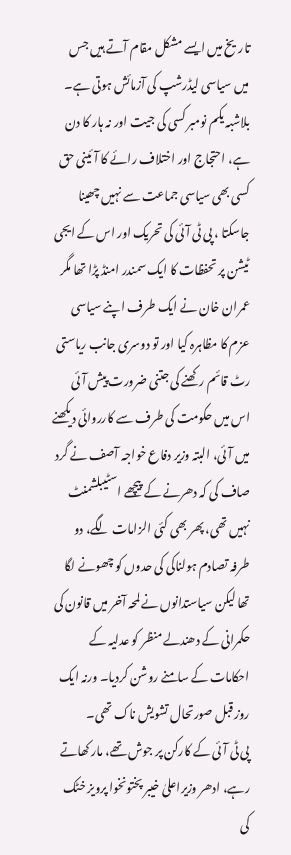تاریخ میں ایسے مشکل مقام آتے ہیں جس میں سیاسی لیڈرشپ کی آزمائش ہوتی ہے۔
بلاشبہ یکم نومبر کسی کی جیت اور نہ ہار کا دن ہے، احتجاج اور اختلاف رائے کا آئینی حق کسی بھی سیاسی جماعت سے نہیں چھینا جاسکتا ، پی ٹی آئی کی تحریک اور اس کے ایجی ٹیشن پر تحفظات کا ایک سمندر امنڈ پڑا تھا مگر عمران خان نے ایک طرف اپنے سیاسی عزم کا مظاہرہ کیا اور تو دوسری جانب ریاستی رٹ قائم رکھنے کی جتنی ضرورت پیش آئی اس میں حکومت کی طرف سے کارروائی دیکھنے میں آئی، البتہ وزیر دفاع خواجہ آصف نے گرد صاف کی کہ دھرنے کے پیچھے اسٹیبلشمنٹ نہیں تھی، پھر بھی کئی الزامات لگے، دو طرفہ تصادم ہولناکی کی حدوں کو چھونے لگا تھا لیکن سیاستدانوں نے لمحہ آخر میں قانون کی حکمرانی کے دھندلے منظر کو عدلیہ کے احکامات کے سامنے روشن کردیا۔ ورنہ ایک روز قبل صورتحال تشویش ناک تھی۔
پی ٹی آئی کے کارکن پر جوش تھے، مار کھاتے رہے، ادھر وزیراعلیٰ خیبر پختونخوا پرویز خٹک کی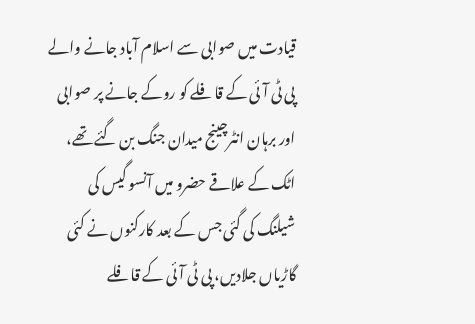قیادت میں صوابی سے اسلام آباد جانے والے پی ٹی آئی کے قافلے کو روکے جانے پر صوابی اور برہان انٹرچینج میدان جنگ بن گئے تھے، اٹک کے علاقے حضرو میں آنسو گیس کی شیلنگ کی گئی جس کے بعد کارکنوں نے کئی گاڑیاں جلادیں، پی ٹی آئی کے قافلے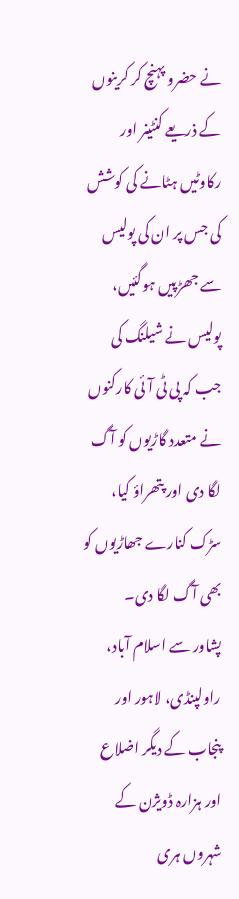نے حضرو پہنچ کر کرینوں کے ذریعے کنٹینر اور رکاوٹیں ہٹانے کی کوشش کی جس پر ان کی پولیس سے جھڑپیں ہوگئیں، پولیس نے شیلنگ کی جب کہ پی ٹی آئی کارکنوں نے متعدد گاڑیوں کو آگ لگا دی اور پتھراؤ کیا، سڑک کنارے جھاڑیوں کو بھی آگ لگا دی۔
پشاور سے اسلام آباد، راولپنڈی، لاہور اور پنجاب کے دیگر اضلاع اور ہزارہ ڈویژن کے شہروں ہری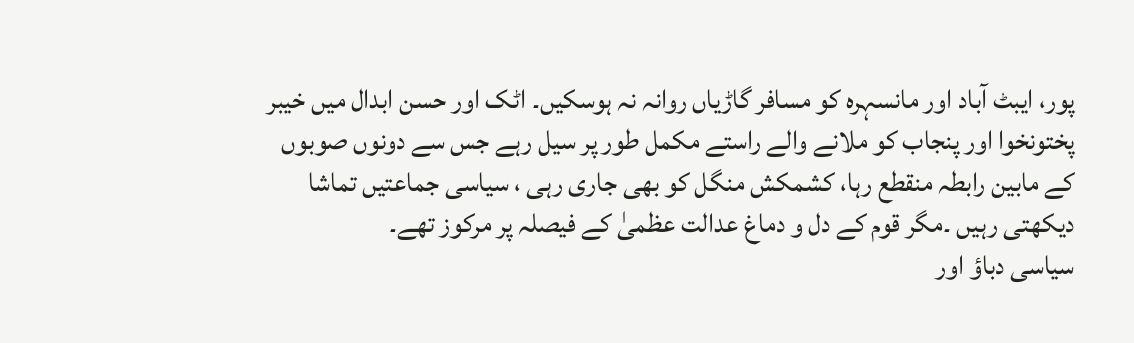پور، ایبٹ آباد اور مانسہرہ کو مسافر گاڑیاں روانہ نہ ہوسکیں۔ اٹک اور حسن ابدال میں خیبر پختونخوا اور پنجاب کو ملانے والے راستے مکمل طور پر سیل رہے جس سے دونوں صوبوں کے مابین رابطہ منقطع رہا، کشمکش منگل کو بھی جاری رہی ، سیاسی جماعتیں تماشا دیکھتی رہیں ۔مگر قوم کے دل و دماغ عدالت عظمیٰ کے فیصلہ پر مرکوز تھے۔
سیاسی دباؤ اور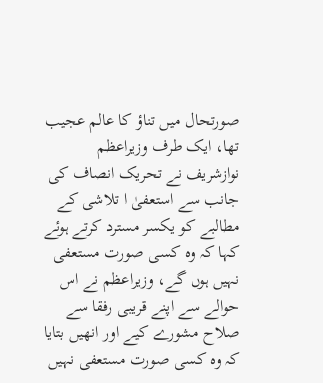صورتحال میں تناؤ کا عالم عجیب تھا، ایک طرف وزیراعظم نوازشریف نے تحریک انصاف کی جانب سے استعفیٰ ا تلاشی کے مطالبے کو یکسر مسترد کرتے ہوئے کہا کہ وہ کسی صورت مستعفی نہیں ہوں گے، وزیراعظم نے اس حوالے سے اپنے قریبی رفقا سے صلاح مشورے کیے اور انھیں بتایا کہ وہ کسی صورت مستعفی نہیں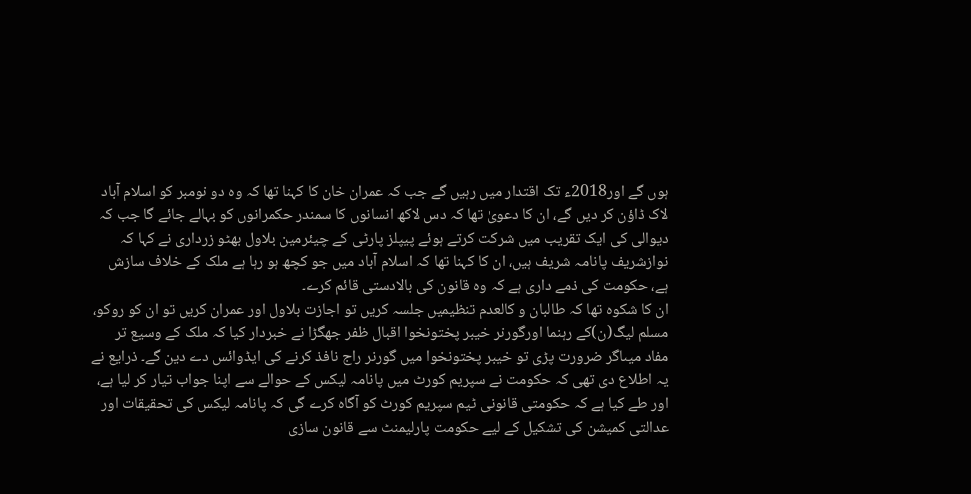ہوں گے اور2018ء تک اقتدار میں رہیں گے جب کہ عمران خان کا کہنا تھا کہ وہ دو نومبر کو اسلام آباد لاک ڈاؤن کر دیں گے، ان کا دعویٰ تھا کہ دس لاکھ انسانوں کا سمندر حکمرانوں کو بہالے جائے گا جب کہ دیوالی کی ایک تقریب میں شرکت کرتے ہوئے پیپلز پارٹی کے چیئرمین بلاول بھٹو زرداری نے کہا کہ نوازشریف پانامہ شریف ہیں، ان کا کہنا تھا کہ اسلام آباد میں جو کچھ ہو رہا ہے ملک کے خلاف سازش ہے، حکومت کی ذمے داری ہے کہ وہ قانون کی بالادستی قائم کرے۔
ان کا شکوہ تھا کہ طالبان و کالعدم تنظیمیں جلسہ کریں تو اجازت بلاول اور عمران کریں تو ان کو روکو، مسلم لیگ(ن)کے رہنما اورگورنر خیبر پختونخوا اقبال ظفر جھگڑا نے خبردار کیا کہ ملک کے وسیع تر مفاد میںاگر ضرورت پڑی تو خیبر پختونخوا میں گورنر راج نافذ کرنے کی ایڈوائس دے دین گے۔ ذرایع نے یہ اطلاع دی تھی کہ حکومت نے سپریم کورٹ میں پانامہ لیکس کے حوالے سے اپنا جواب تیار کر لیا ہے، اور طے کیا ہے کہ حکومتی قانونی ٹیم سپریم کورٹ کو آگاہ کرے گی کہ پانامہ لیکس کی تحقیقات اور عدالتی کمیشن کی تشکیل کے لیے حکومت پارلیمنٹ سے قانون سازی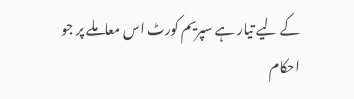کے لیے تیار ہے سپریم کورٹ اس معاملے پر جو احکام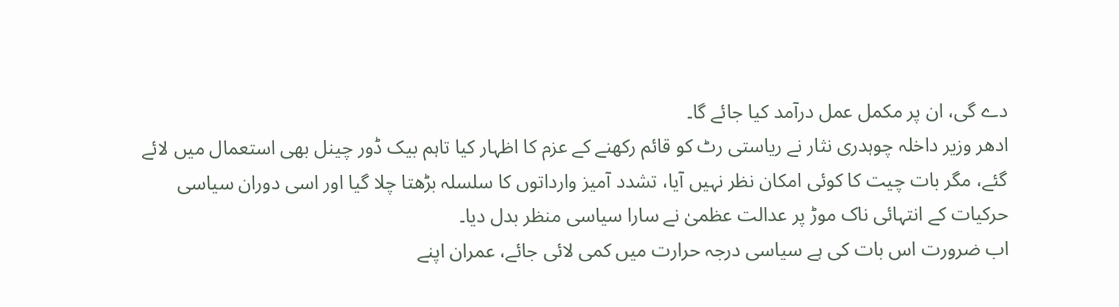دے گی، ان پر مکمل عمل درآمد کیا جائے گا۔
ادھر وزیر داخلہ چوہدری نثار نے ریاستی رٹ کو قائم رکھنے کے عزم کا اظہار کیا تاہم بیک ڈور چینل بھی استعمال میں لائے گئے، مگر بات چیت کا کوئی امکان نظر نہیں آیا، تشدد آمیز وارداتوں کا سلسلہ بڑھتا چلا گیا اور اسی دوران سیاسی حرکیات کے انتہائی ناک موڑ پر عدالت عظمیٰ نے سارا سیاسی منظر بدل دیا۔
اب ضرورت اس بات کی ہے سیاسی درجہ حرارت میں کمی لائی جائے، عمران اپنے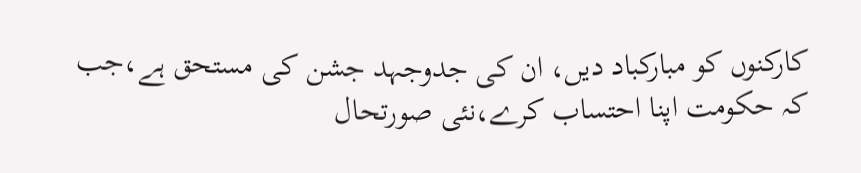کارکنوں کو مبارکباد دیں، ان کی جدوجہد جشن کی مستحق ہے،جب کہ حکومت اپنا احتساب کرے،نئی صورتحال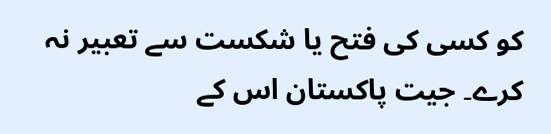کو کسی کی فتح یا شکست سے تعبیر نہ کرے۔ جیت پاکستان اس کے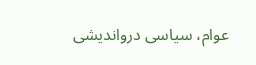عوام، سیاسی درواندیشی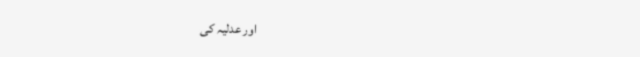اور عدلیہ کی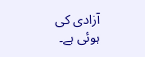آزادی کی ہوئی ہے۔